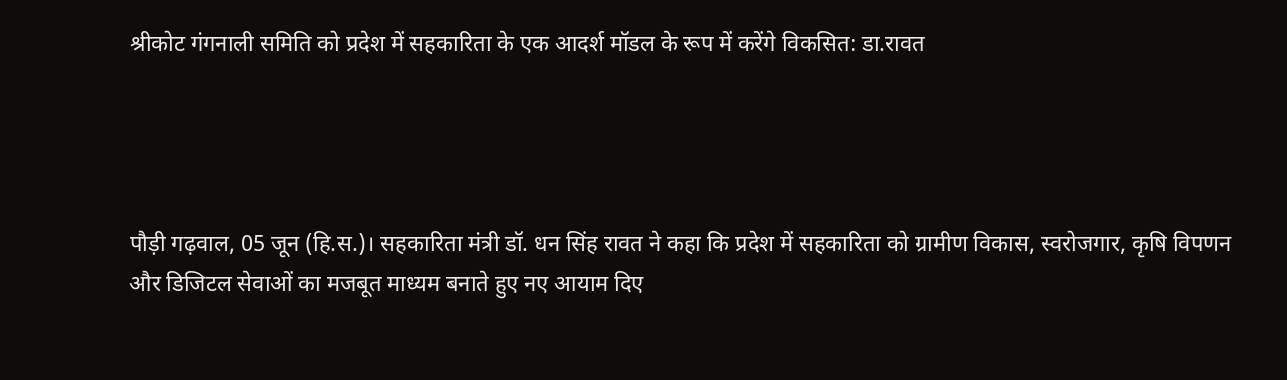श्रीकोट गंगनाली समिति को प्रदेश में सहकारिता के एक आदर्श मॉडल के रूप में करेंगे विकसित: डा.रावत




पौड़ी गढ़वाल, 05 जून (हि.स.)। सहकारिता मंत्री डॉ. धन सिंह रावत ने कहा कि प्रदेश में सहकारिता को ग्रामीण विकास, स्वरोजगार, कृषि विपणन और डिजिटल सेवाओं का मजबूत माध्यम बनाते हुए नए आयाम दिए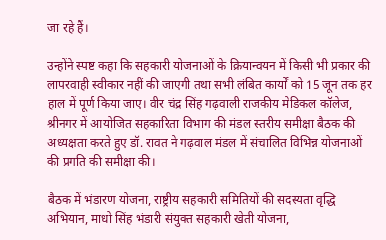जा रहे हैं।

उन्होंने स्पष्ट कहा कि सहकारी योजनाओं के क्रियान्वयन में किसी भी प्रकार की लापरवाही स्वीकार नहीं की जाएगी तथा सभी लंबित कार्यों को 15 जून तक हर हाल में पूर्ण किया जाए। वीर चंद्र सिंह गढ़वाली राजकीय मेडिकल कॉलेज, श्रीनगर में आयोजित सहकारिता विभाग की मंडल स्तरीय समीक्षा बैठक की अध्यक्षता करते हुए डॉ. रावत ने गढ़वाल मंडल में संचालित विभिन्न योजनाओं की प्रगति की समीक्षा की।

बैठक में भंडारण योजना, राष्ट्रीय सहकारी समितियों की सदस्यता वृद्धि अभियान, माधो सिंह भंडारी संयुक्त सहकारी खेती योजना,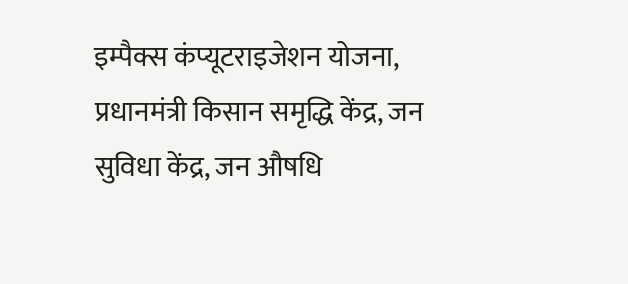इम्पैक्स कंप्यूटराइजेशन योजना, प्रधानमंत्री किसान समृद्धि केंद्र, जन सुविधा केंद्र, जन औषधि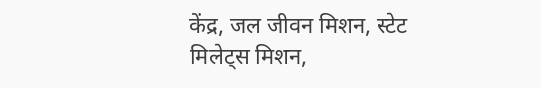केंद्र, जल जीवन मिशन, स्टेट मिलेट्स मिशन,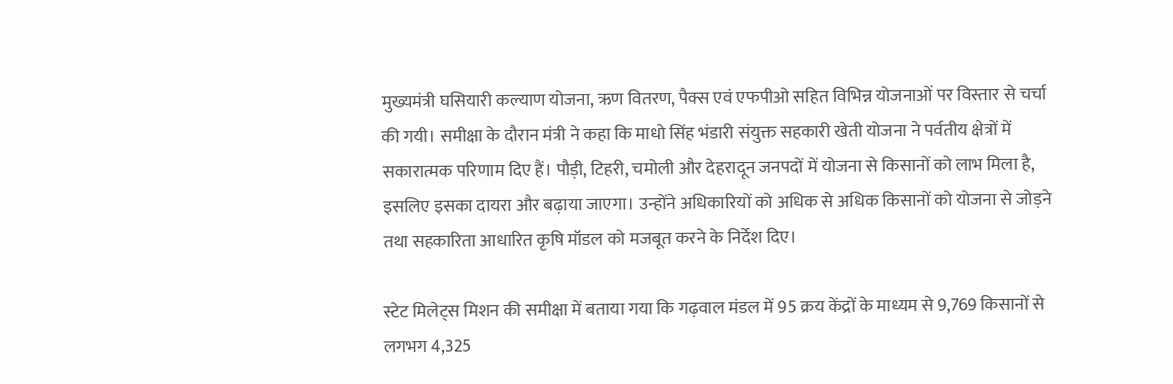मुख्यमंत्री घसियारी कल्याण योजना, ऋण वितरण, पैक्स एवं एफपीओ सहित विभिन्न योजनाओं पर विस्तार से चर्चा की गयी। समीक्षा के दौरान मंत्री ने कहा कि माधो सिंह भंडारी संयुक्त सहकारी खेती योजना ने पर्वतीय क्षेत्रों में सकारात्मक परिणाम दिए हैं। पौड़ी, टिहरी, चमोली और देहरादून जनपदों में योजना से किसानों को लाभ मिला है, इसलिए इसका दायरा और बढ़ाया जाएगा। उन्होंने अधिकारियों को अधिक से अधिक किसानों को योजना से जोड़ने तथा सहकारिता आधारित कृषि मॉडल को मजबूत करने के निर्देश दिए।

स्टेट मिलेट्स मिशन की समीक्षा में बताया गया कि गढ़वाल मंडल में 95 क्रय केंद्रों के माध्यम से 9,769 किसानों से लगभग 4,325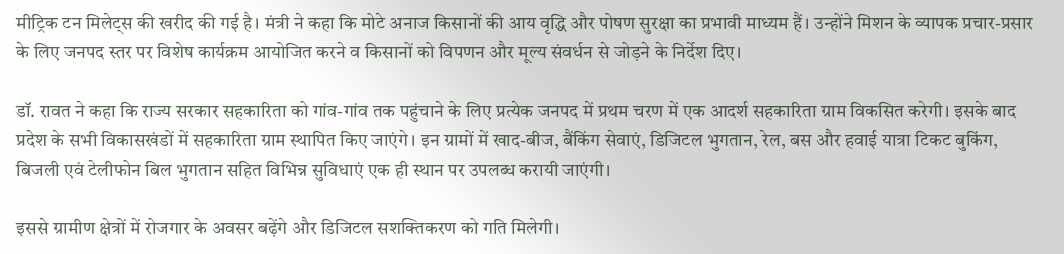मीट्रिक टन मिलेट्स की खरीद की गई है। मंत्री ने कहा कि मोटे अनाज किसानों की आय वृद्धि और पोषण सुरक्षा का प्रभावी माध्यम हैं। उन्होंने मिशन के व्यापक प्रचार-प्रसार के लिए जनपद स्तर पर विशेष कार्यक्रम आयोजित करने व किसानों को विपणन और मूल्य संवर्धन से जोड़ने के निर्देश दिए।

डॉ. रावत ने कहा कि राज्य सरकार सहकारिता को गांव-गांव तक पहुंचाने के लिए प्रत्येक जनपद में प्रथम चरण में एक आदर्श सहकारिता ग्राम विकसित करेगी। इसके बाद प्रदेश के सभी विकासखंडों में सहकारिता ग्राम स्थापित किए जाएंगे। इन ग्रामों में खाद-बीज, बैंकिंग सेवाएं, डिजिटल भुगतान, रेल, बस और हवाई यात्रा टिकट बुकिंग, बिजली एवं टेलीफोन बिल भुगतान सहित विभिन्न सुविधाएं एक ही स्थान पर उपलब्ध करायी जाएंगी।

इससे ग्रामीण क्षेत्रों में रोजगार के अवसर बढ़ेंगे और डिजिटल सशक्तिकरण को गति मिलेगी।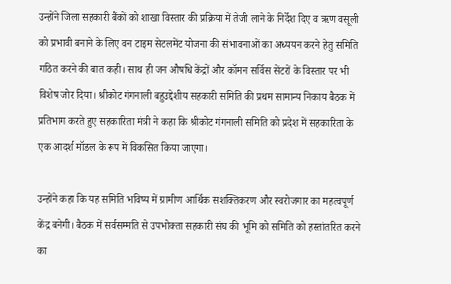उन्होंने जिला सहकारी बैंकों को शाखा विस्तार की प्रक्रिया में तेजी लाने के निर्देश दिए व ऋण वसूली को प्रभावी बनाने के लिए वन टाइम सेटलमेंट योजना की संभावनाओं का अध्ययन करने हेतु समिति गठित करने की बात कही। साथ ही जन औषधि केंद्रों और कॉमन सर्विस सेंटरों के विस्तार पर भी विशेष जोर दिया। श्रीकोट गंगनाली बहुउद्देशीय सहकारी समिति की प्रथम सामान्य निकाय बैठक में प्रतिभाग करते हुए सहकारिता मंत्री ने कहा कि श्रीकोट गंगनाली समिति को प्रदेश में सहकारिता के एक आदर्श मॉडल के रूप में विकसित किया जाएगा।

उन्होंने कहा कि यह समिति भविष्य में ग्रामीण आर्थिक सशक्तिकरण और स्वरोजगार का महत्वपूर्ण केंद्र बनेगी। बैठक में सर्वसम्मति से उपभोक्ता सहकारी संघ की भूमि को समिति को हस्तांतरित करने का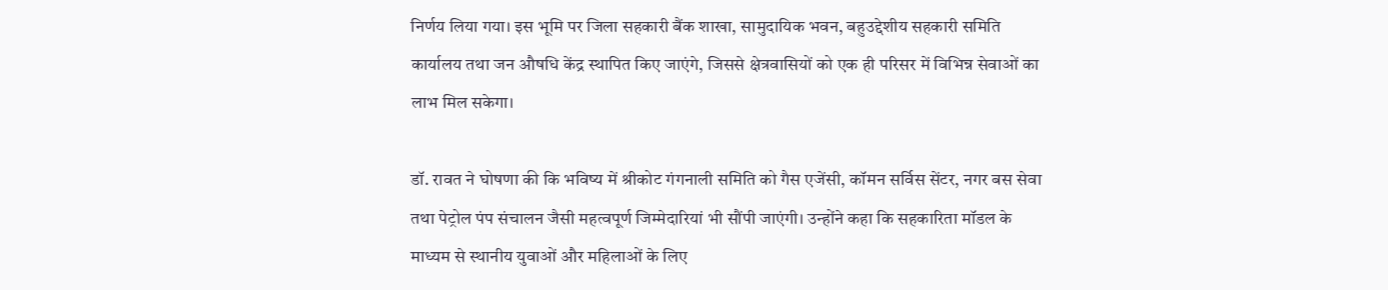निर्णय लिया गया। इस भूमि पर जिला सहकारी बैंक शाखा, सामुदायिक भवन, बहुउद्देशीय सहकारी समिति कार्यालय तथा जन औषधि केंद्र स्थापित किए जाएंगे, जिससे क्षेत्रवासियों को एक ही परिसर में विभिन्न सेवाओं का लाभ मिल सकेगा।

डॉ. रावत ने घोषणा की कि भविष्य में श्रीकोट गंगनाली समिति को गैस एजेंसी, कॉमन सर्विस सेंटर, नगर बस सेवा तथा पेट्रोल पंप संचालन जैसी महत्वपूर्ण जिम्मेदारियां भी सौंपी जाएंगी। उन्होंने कहा कि सहकारिता मॉडल के माध्यम से स्थानीय युवाओं और महिलाओं के लिए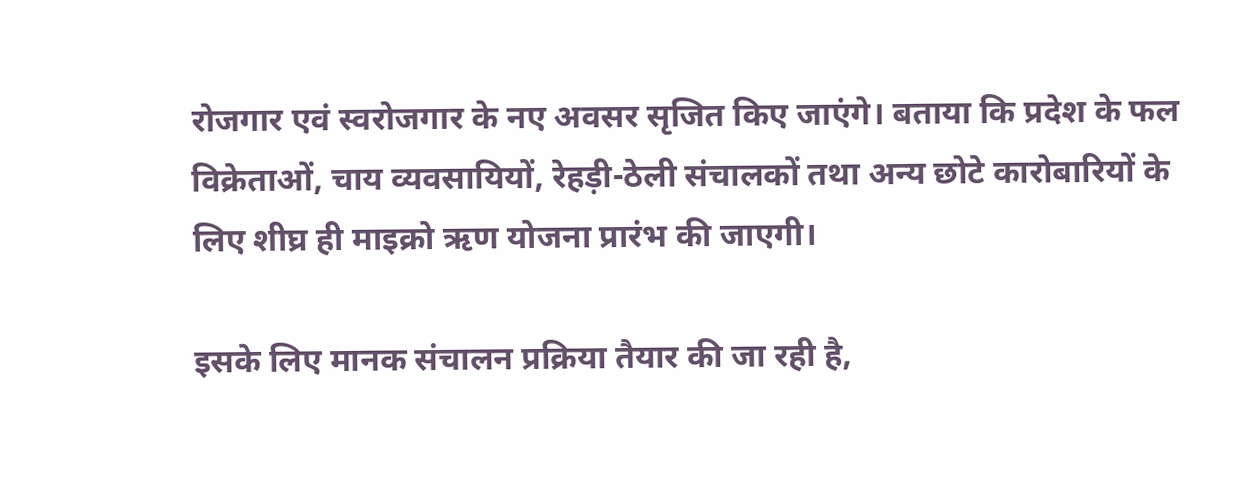रोजगार एवं स्वरोजगार के नए अवसर सृजित किए जाएंगे। बताया कि प्रदेश के फल विक्रेताओं, चाय व्यवसायियों, रेहड़ी-ठेली संचालकों तथा अन्य छोटे कारोबारियों के लिए शीघ्र ही माइक्रो ऋण योजना प्रारंभ की जाएगी।

इसके लिए मानक संचालन प्रक्रिया तैयार की जा रही है,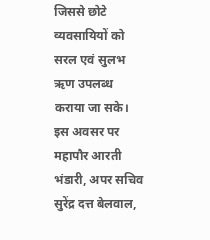जिससे छोटे व्यवसायियों को सरल एवं सुलभ ऋण उपलब्ध कराया जा सके। इस अवसर पर महापौर आरती भंडारी, अपर सचिव सुरेंद्र दत्त बेलवाल,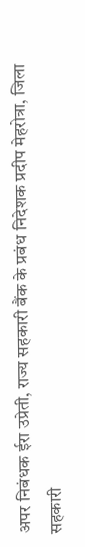अपर निबंधक ईरा उप्रेती, राज्य सहकारी बैंक के प्रबंध निदेशक प्रदीप मेहरोत्रा, जिला सहकारी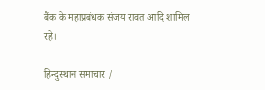बैंक के महाप्रबंधक संजय रावत आदि शामिल रहे।

हिन्दुस्थान समाचार /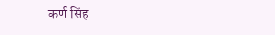कर्ण सिंह